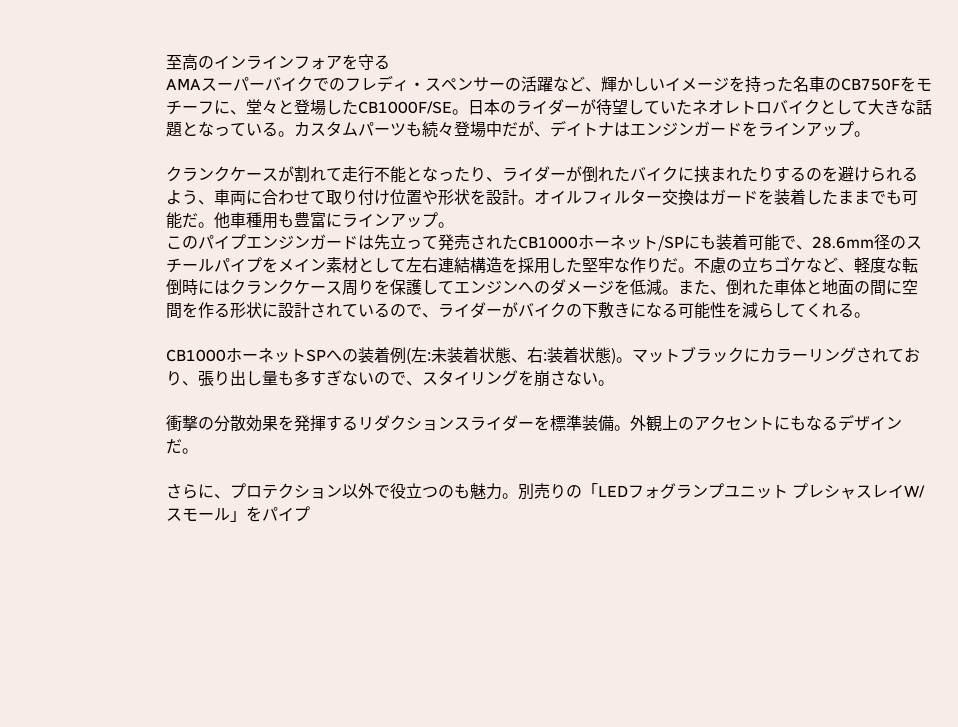至高のインラインフォアを守る
AMAスーパーバイクでのフレディ・スペンサーの活躍など、輝かしいイメージを持った名車のCB750Fをモチーフに、堂々と登場したCB1000F/SE。日本のライダーが待望していたネオレトロバイクとして大きな話題となっている。カスタムパーツも続々登場中だが、デイトナはエンジンガードをラインアップ。

クランクケースが割れて走行不能となったり、ライダーが倒れたバイクに挟まれたりするのを避けられるよう、車両に合わせて取り付け位置や形状を設計。オイルフィルター交換はガードを装着したままでも可能だ。他車種用も豊富にラインアップ。
このパイプエンジンガードは先立って発売されたCB1000ホーネット/SPにも装着可能で、28.6mm径のスチールパイプをメイン素材として左右連結構造を採用した堅牢な作りだ。不慮の立ちゴケなど、軽度な転倒時にはクランクケース周りを保護してエンジンへのダメージを低減。また、倒れた車体と地面の間に空間を作る形状に設計されているので、ライダーがバイクの下敷きになる可能性を減らしてくれる。

CB1000ホーネットSPへの装着例(左:未装着状態、右:装着状態)。マットブラックにカラーリングされており、張り出し量も多すぎないので、スタイリングを崩さない。

衝撃の分散効果を発揮するリダクションスライダーを標準装備。外観上のアクセントにもなるデザインだ。

さらに、プロテクション以外で役立つのも魅力。別売りの「LEDフォグランプユニット プレシャスレイW/スモール」をパイプ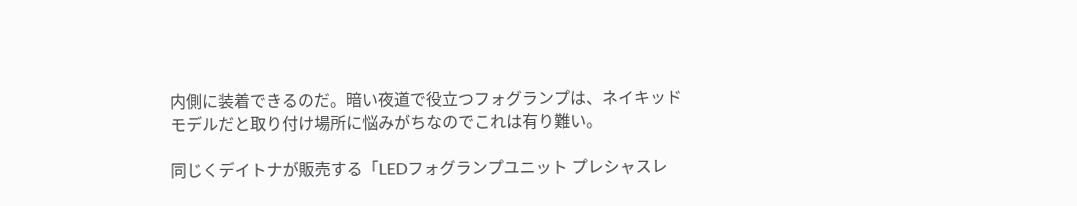内側に装着できるのだ。暗い夜道で役立つフォグランプは、ネイキッドモデルだと取り付け場所に悩みがちなのでこれは有り難い。

同じくデイトナが販売する「LEDフォグランプユニット プレシャスレ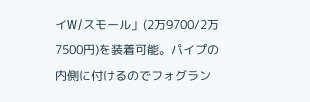イW/スモール」(2万9700/2万7500円)を装着可能。パイプの内側に付けるのでフォグラン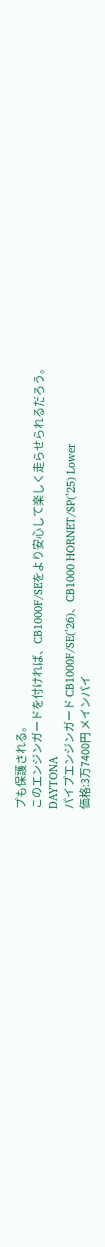プも保護される。
このエンジンガードを付ければ、CB1000F/SEをより安心して楽しく走らせられるだろう。
DAYTONA
パイプエンジンガード CB1000F/SE(’26)、CB1000 HORNET/SP(’25) Lower
価格:3万7400円 メインパイ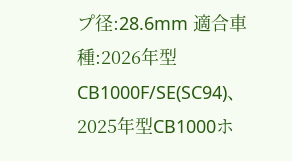プ径:28.6mm 適合車種:2026年型CB1000F/SE(SC94)、2025年型CB1000ホ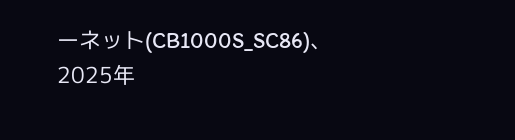ーネット(CB1000S_SC86)、2025年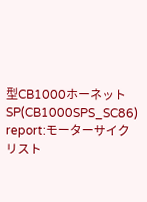型CB1000ホーネットSP(CB1000SPS_SC86)
report:モーターサイクリスト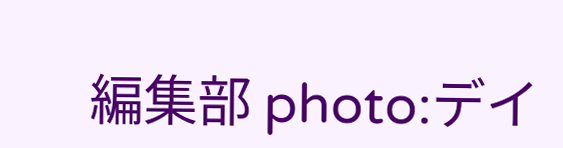編集部 photo:デイ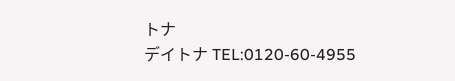トナ
デイトナ TEL:0120-60-4955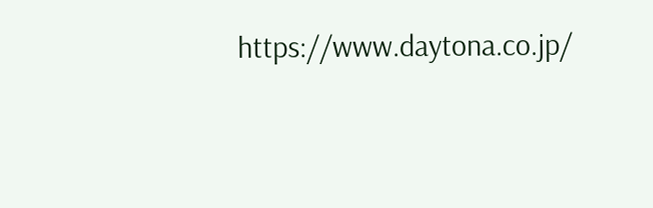https://www.daytona.co.jp/